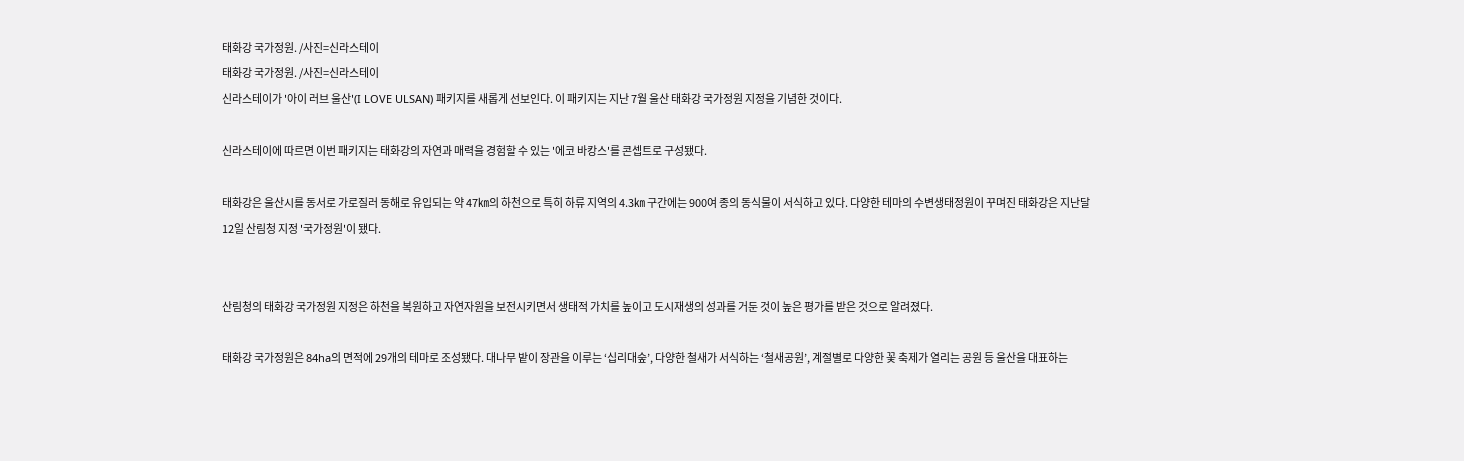태화강 국가정원. /사진=신라스테이
태화강 국가정원. /사진=신라스테이
신라스테이가 '아이 러브 울산'(I LOVE ULSAN) 패키지를 새롭게 선보인다. 이 패키지는 지난 7월 울산 태화강 국가정원 지정을 기념한 것이다.

신라스테이에 따르면 이번 패키지는 태화강의 자연과 매력을 경험할 수 있는 '에코 바캉스'를 콘셉트로 구성됐다.

태화강은 울산시를 동서로 가로질러 동해로 유입되는 약 47㎞의 하천으로 특히 하류 지역의 4.3㎞ 구간에는 900여 종의 동식물이 서식하고 있다. 다양한 테마의 수변생태정원이 꾸며진 태화강은 지난달 12일 산림청 지정 '국가정원'이 됐다.


산림청의 태화강 국가정원 지정은 하천을 복원하고 자연자원을 보전시키면서 생태적 가치를 높이고 도시재생의 성과를 거둔 것이 높은 평가를 받은 것으로 알려졌다.

태화강 국가정원은 84ha의 면적에 29개의 테마로 조성됐다. 대나무 밭이 장관을 이루는 ‘십리대숲’, 다양한 철새가 서식하는 ‘철새공원’, 계절별로 다양한 꽃 축제가 열리는 공원 등 울산을 대표하는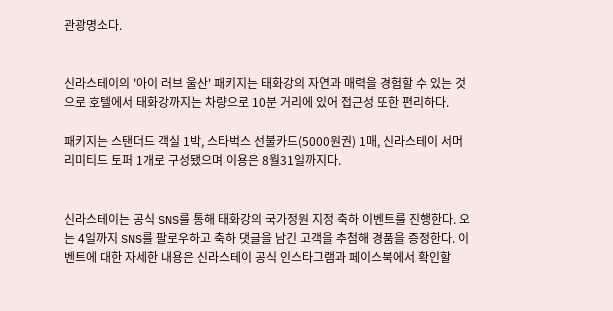관광명소다.


신라스테이의 '아이 러브 울산' 패키지는 태화강의 자연과 매력을 경험할 수 있는 것으로 호텔에서 태화강까지는 차량으로 10분 거리에 있어 접근성 또한 편리하다.

패키지는 스탠더드 객실 1박, 스타벅스 선불카드(5000원권) 1매, 신라스테이 서머 리미티드 토퍼 1개로 구성됐으며 이용은 8월31일까지다.


신라스테이는 공식 SNS를 통해 태화강의 국가정원 지정 축하 이벤트를 진행한다. 오는 4일까지 SNS를 팔로우하고 축하 댓글을 남긴 고객을 추첨해 경품을 증정한다. 이벤트에 대한 자세한 내용은 신라스테이 공식 인스타그램과 페이스북에서 확인할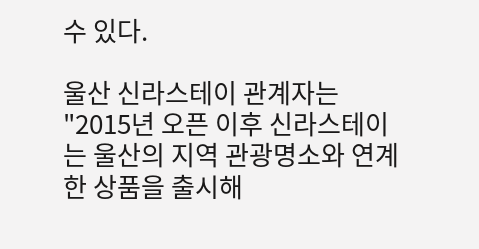수 있다.

울산 신라스테이 관계자는 "2015년 오픈 이후 신라스테이는 울산의 지역 관광명소와 연계한 상품을 출시해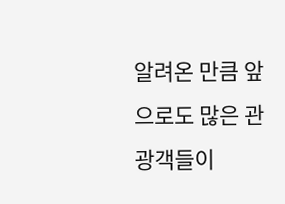알려온 만큼 앞으로도 많은 관광객들이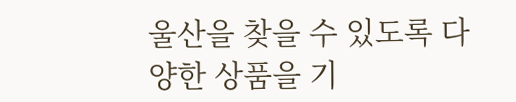울산을 찾을 수 있도록 다양한 상품을 기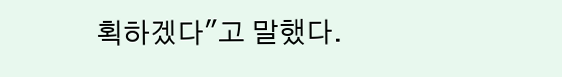획하겠다"고 말했다.